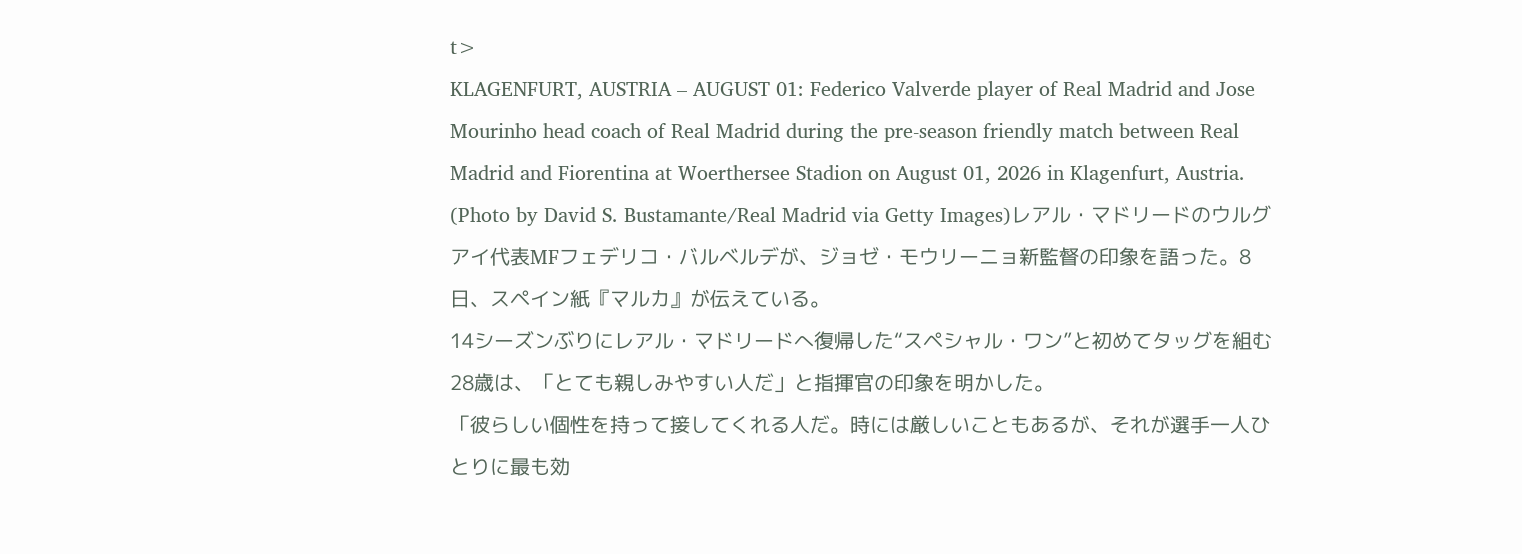t>
KLAGENFURT, AUSTRIA – AUGUST 01: Federico Valverde player of Real Madrid and Jose Mourinho head coach of Real Madrid during the pre-season friendly match between Real Madrid and Fiorentina at Woerthersee Stadion on August 01, 2026 in Klagenfurt, Austria. (Photo by David S. Bustamante/Real Madrid via Getty Images)レアル・マドリードのウルグアイ代表MFフェデリコ・バルベルデが、ジョゼ・モウリーニョ新監督の印象を語った。8日、スペイン紙『マルカ』が伝えている。
14シーズンぶりにレアル・マドリードへ復帰した“スペシャル・ワン”と初めてタッグを組む28歳は、「とても親しみやすい人だ」と指揮官の印象を明かした。
「彼らしい個性を持って接してくれる人だ。時には厳しいこともあるが、それが選手一人ひとりに最も効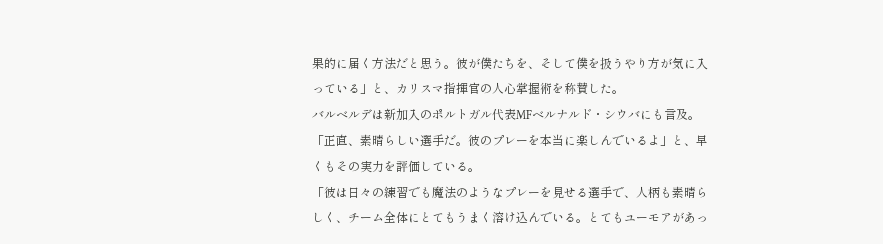果的に届く方法だと思う。彼が僕たちを、そして僕を扱うやり方が気に入っている」と、カリスマ指揮官の人心掌握術を称賛した。
バルベルデは新加入のポルトガル代表MFベルナルド・シウバにも言及。「正直、素晴らしい選手だ。彼のプレーを本当に楽しんでいるよ」と、早くもその実力を評価している。
「彼は日々の練習でも魔法のようなプレーを見せる選手で、人柄も素晴らしく、チーム全体にとてもうまく溶け込んでいる。とてもユーモアがあっ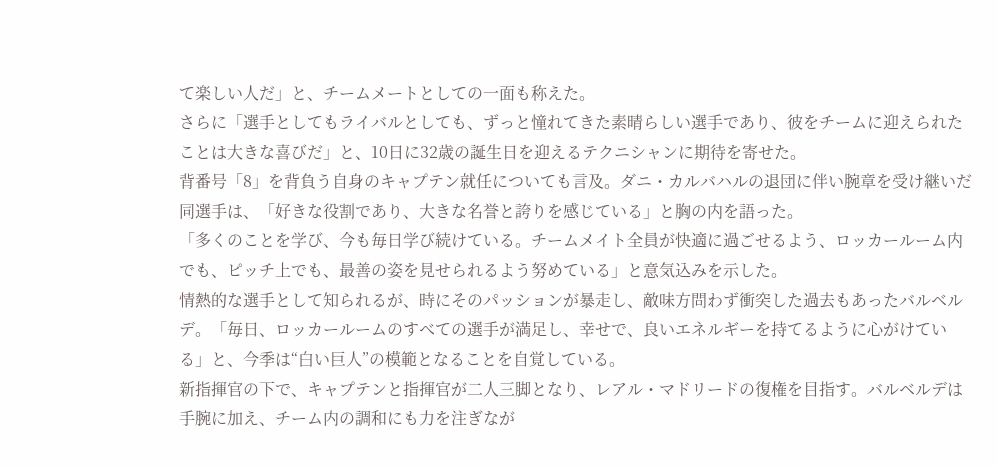て楽しい人だ」と、チームメートとしての一面も称えた。
さらに「選手としてもライバルとしても、ずっと憧れてきた素晴らしい選手であり、彼をチームに迎えられたことは大きな喜びだ」と、10日に32歳の誕生日を迎えるテクニシャンに期待を寄せた。
背番号「8」を背負う自身のキャプテン就任についても言及。ダニ・カルバハルの退団に伴い腕章を受け継いだ同選手は、「好きな役割であり、大きな名誉と誇りを感じている」と胸の内を語った。
「多くのことを学び、今も毎日学び続けている。チームメイト全員が快適に過ごせるよう、ロッカールーム内でも、ピッチ上でも、最善の姿を見せられるよう努めている」と意気込みを示した。
情熱的な選手として知られるが、時にそのパッションが暴走し、敵味方問わず衝突した過去もあったバルベルデ。「毎日、ロッカールームのすべての選手が満足し、幸せで、良いエネルギーを持てるように心がけている」と、今季は“白い巨人”の模範となることを自覚している。
新指揮官の下で、キャプテンと指揮官が二人三脚となり、レアル・マドリードの復権を目指す。バルベルデは手腕に加え、チーム内の調和にも力を注ぎなが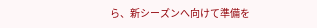ら、新シーズンへ向けて準備を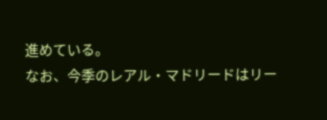進めている。
なお、今季のレアル・マドリードはリー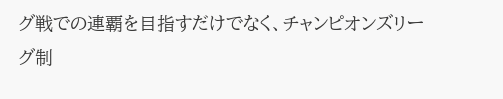グ戦での連覇を目指すだけでなく、チャンピオンズリーグ制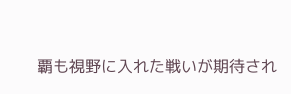覇も視野に入れた戦いが期待され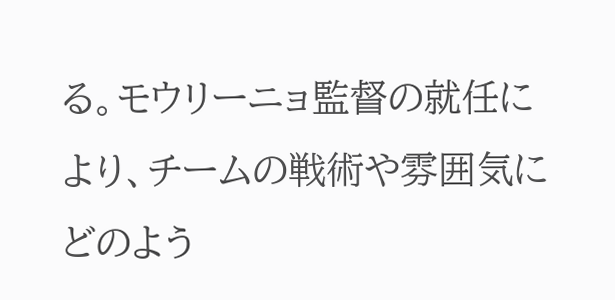る。モウリーニョ監督の就任により、チームの戦術や雰囲気にどのよう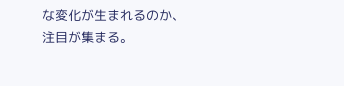な変化が生まれるのか、注目が集まる。